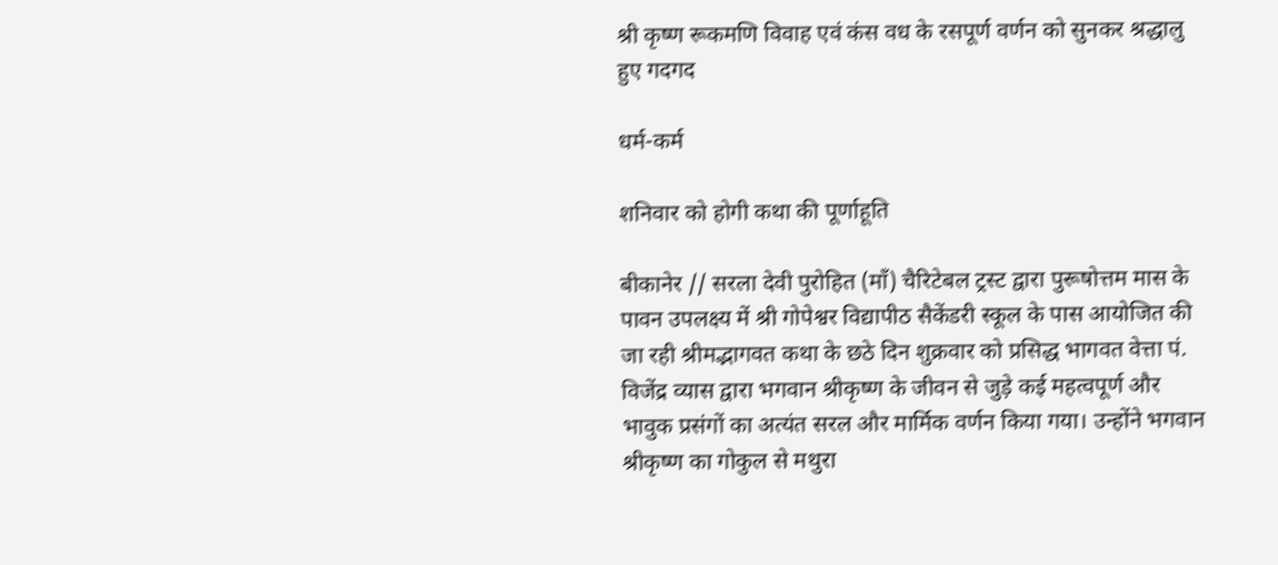श्री कृष्ण रूकमणि विवाह एवं कंस वध के रसपूर्ण वर्णन को सुनकर श्रद्धालु हुए गदगद

धर्म-कर्म

शनिवार को होगी कथा की पूर्णाहूति

बीकानेर // सरला देवी पुरोहित (माँ) चैरिटेबल ट्रस्ट द्वारा पुरूषोत्तम मास के पावन उपलक्ष्य में श्री गोपेश्वर विद्यापीठ सैकेंडरी स्कूल के पास आयोजित की जा रही श्रीमद्भागवत कथा के छठे दिन शुक्रवार को प्रसिद्ध भागवत वेत्ता पं. विजेंद्र व्यास द्वारा भगवान श्रीकृष्ण के जीवन से जुड़े कई महत्वपूर्ण और भावुक प्रसंगों का अत्यंत सरल और मार्मिक वर्णन किया गया। उन्होंने भगवान श्रीकृष्ण का गोकुल से मथुरा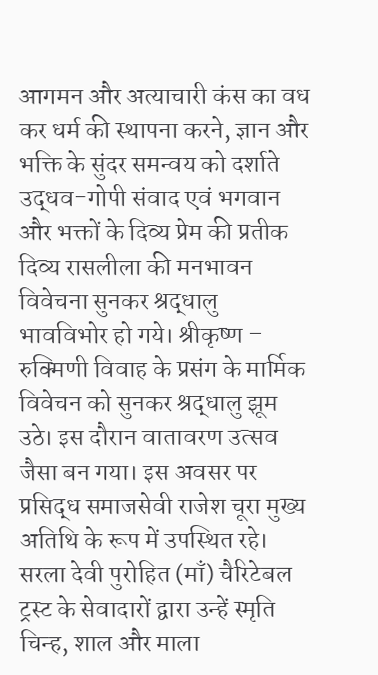आगमन और अत्याचारी कंस का वध कर धर्म की स्थापना करने, ज्ञान और भक्ति के सुंदर समन्वय को दर्शाते उद्धव-गोपी संवाद एवं भगवान और भक्तों के दिव्य प्रेम की प्रतीक दिव्य रासलीला की मनभावन विवेचना सुनकर श्रद्धालु भावविभोर हो गये। श्रीकृष्ण – रुक्मिणी विवाह के प्रसंग के मार्मिक विवेचन को सुनकर श्रद्धालु झूम उठे। इस दौरान वातावरण उत्सव जैसा बन गया। इस अवसर पर प्रसिद्ध समाजसेवी राजेश चूरा मुख्य अतिथि के रूप में उपस्थित रहे। सरला देवी पुरोहित (माँ) चैरिटेबल ट्रस्ट के सेवादारों द्वारा उन्हें स्मृति चिन्ह, शाल और माला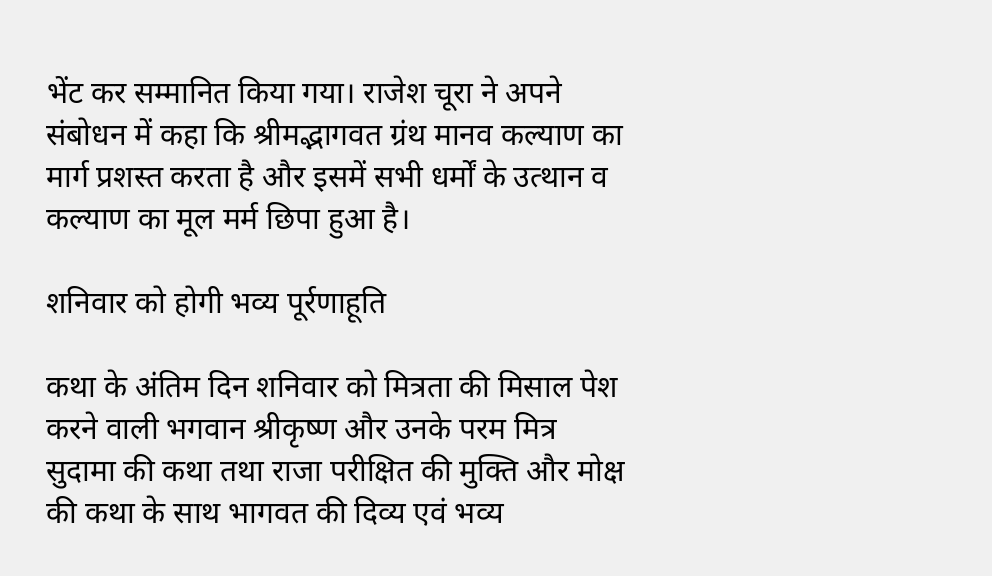भेंट कर सम्मानित किया गया। राजेश चूरा ने अपने संबोधन में कहा कि श्रीमद्भागवत ग्रंथ मानव कल्याण का मार्ग प्रशस्त करता है और इसमें सभी धर्मों के उत्थान व कल्याण का मूल मर्म छिपा हुआ है।

शनिवार को होगी भव्य पूर्रणाहूति

कथा के अंतिम दिन शनिवार को मित्रता की मिसाल पेश करने वाली भगवान श्रीकृष्ण और उनके परम मित्र सुदामा की कथा तथा राजा परीक्षित की मुक्ति और मोक्ष की कथा के साथ भागवत की दिव्य एवं भव्य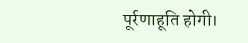पूर्रणाहूति होगी।